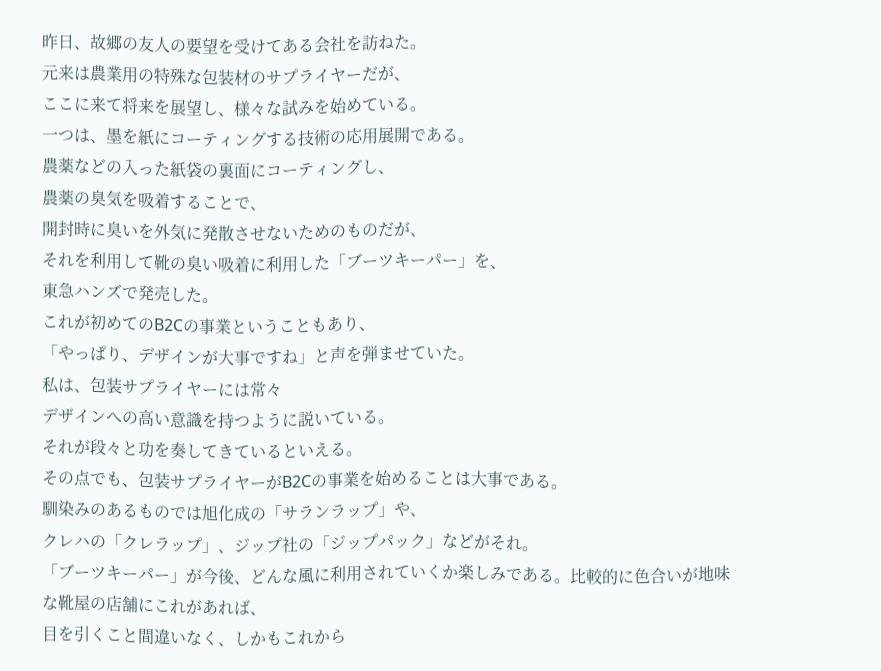昨日、故郷の友人の要望を受けてある会社を訪ねた。
元来は農業用の特殊な包装材のサプライヤーだが、
ここに来て将来を展望し、様々な試みを始めている。
一つは、墨を紙にコーティングする技術の応用展開である。
農薬などの入った紙袋の裏面にコーティングし、
農薬の臭気を吸着することで、
開封時に臭いを外気に発散させないためのものだが、
それを利用して靴の臭い吸着に利用した「ブーツキーパー」を、
東急ハンズで発売した。
これが初めてのB2Cの事業ということもあり、
「やっぱり、デザインが大事ですね」と声を弾ませていた。
私は、包装サプライヤーには常々
デザインへの高い意識を持つように説いている。
それが段々と功を奏してきているといえる。
その点でも、包装サプライヤーがB2Cの事業を始めることは大事である。
馴染みのあるものでは旭化成の「サランラップ」や、
クレハの「クレラップ」、ジップ社の「ジップパック」などがそれ。
「ブーツキーパー」が今後、どんな風に利用されていくか楽しみである。比較的に色合いが地味な靴屋の店舗にこれがあれば、
目を引くこと間違いなく、しかもこれから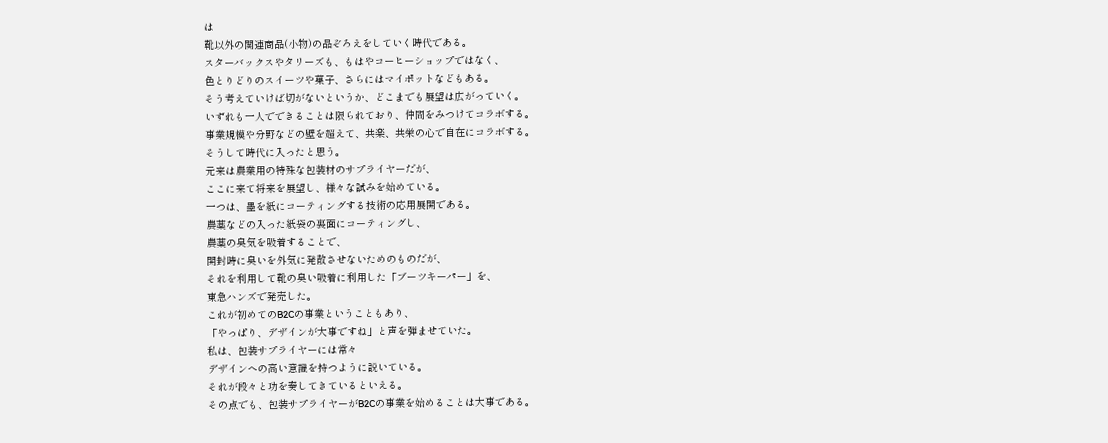は
靴以外の関連商品(小物)の品ぞろえをしていく時代である。
スターバックスやタリーズも、もはやコーヒーショップではなく、
色とりどりのスイーツや菓子、さらにはマイポットなどもある。
そう考えていけば切がないというか、どこまでも展望は広がっていく。
いずれも一人でできることは限られており、仲間をみつけてコラボする。
事業規模や分野などの壁を超えて、共楽、共栄の心で自在にコラボする。
そうして時代に入ったと思う。
元来は農業用の特殊な包装材のサプライヤーだが、
ここに来て将来を展望し、様々な試みを始めている。
一つは、墨を紙にコーティングする技術の応用展開である。
農薬などの入った紙袋の裏面にコーティングし、
農薬の臭気を吸着することで、
開封時に臭いを外気に発散させないためのものだが、
それを利用して靴の臭い吸着に利用した「ブーツキーパー」を、
東急ハンズで発売した。
これが初めてのB2Cの事業ということもあり、
「やっぱり、デザインが大事ですね」と声を弾ませていた。
私は、包装サプライヤーには常々
デザインへの高い意識を持つように説いている。
それが段々と功を奏してきているといえる。
その点でも、包装サプライヤーがB2Cの事業を始めることは大事である。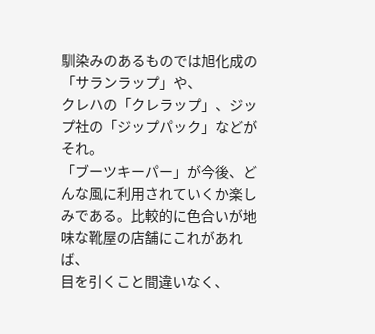馴染みのあるものでは旭化成の「サランラップ」や、
クレハの「クレラップ」、ジップ社の「ジップパック」などがそれ。
「ブーツキーパー」が今後、どんな風に利用されていくか楽しみである。比較的に色合いが地味な靴屋の店舗にこれがあれば、
目を引くこと間違いなく、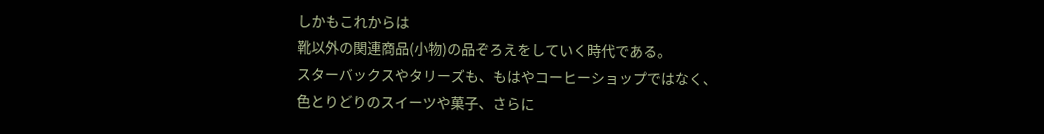しかもこれからは
靴以外の関連商品(小物)の品ぞろえをしていく時代である。
スターバックスやタリーズも、もはやコーヒーショップではなく、
色とりどりのスイーツや菓子、さらに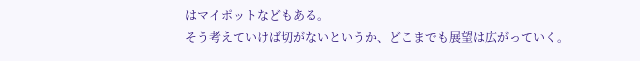はマイポットなどもある。
そう考えていけば切がないというか、どこまでも展望は広がっていく。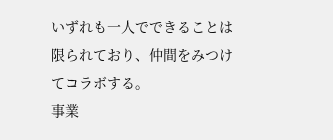いずれも一人でできることは限られており、仲間をみつけてコラボする。
事業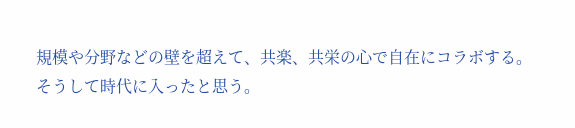規模や分野などの壁を超えて、共楽、共栄の心で自在にコラボする。
そうして時代に入ったと思う。